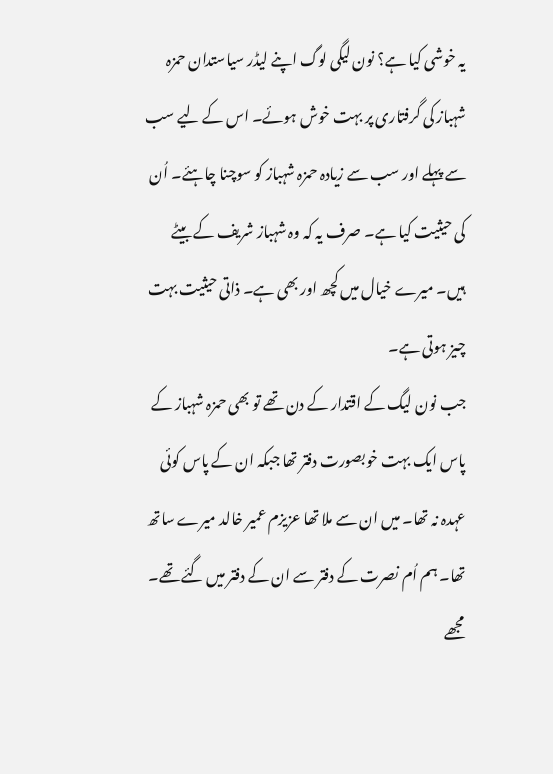یہ خوشی کیا ہے؟ نون لیگی لوگ اپنے لیڈر سیاستدان حمزہ شہباز کی گرفتاری پر بہت خوش ہوئے۔ اس کے لیے سب سے پہلے اور سب سے زیادہ حمزہ شہباز کو سوچنا چاہئے۔ اُن کی حیثیت کیا ہے۔ صرف یہ کہ وہ شہباز شریف کے بیٹے ہیں۔ میرے خیال میں کچھ اور بھی ہے۔ ذاتی حیثیت بہت چیز ہوتی ہے۔
جب نون لیگ کے اقتدار کے دن تھے تو بھی حمزہ شہباز کے پاس ایک بہت خوبصورت دفتر تھا جبکہ ان کے پاس کوئی عہدہ نہ تھا۔ میں ان سے ملا تھا عزیزم عمیر خالد میرے ساتھ تھا۔ ہم اُم نصرت کے دفتر سے ان کے دفتر میں گئے تھے۔ مجھے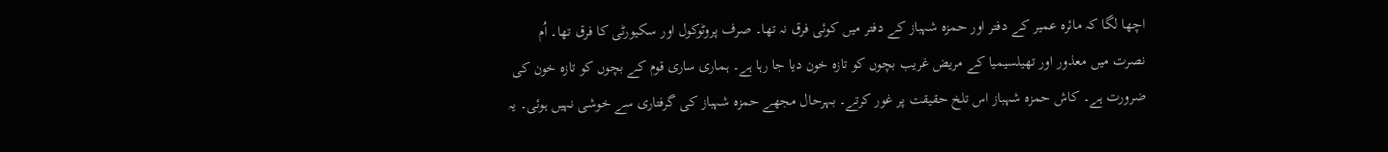اچھا لگا کہ مائرہ عمیر کے دفتر اور حمزہ شہباز کے دفتر میں کوئی فرق نہ تھا۔ صرف پروٹوکول اور سکیورٹی کا فرق تھا۔ اُم نصرت میں معذور اور تھیلسیمیا کے مریض غریب بچوں کو تازہ خون دیا جا رہا ہے۔ ہماری ساری قوم کے بچوں کو تازہ خون کی ضرورت ہے۔ کاش حمزہ شہباز اس تلخ حقیقت پر غور کرتے۔ بہرحال مجھے حمزہ شہباز کی گرفتاری سے خوشی نہیں ہوئی۔ یہ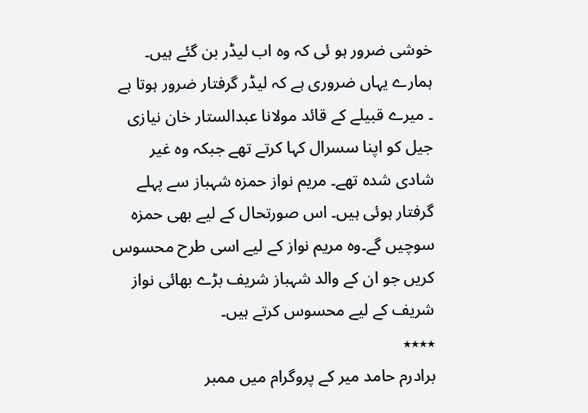خوشی ضرور ہو ئی کہ وہ اب لیڈر بن گئے ہیں۔ ہمارے یہاں ضروری ہے کہ لیڈر گرفتار ضرور ہوتا ہے ۔ میرے قبیلے کے قائد مولانا عبدالستار خان نیازی جیل کو اپنا سسرال کہا کرتے تھے جبکہ وہ غیر شادی شدہ تھے۔ مریم نواز حمزہ شہباز سے پہلے گرفتار ہوئی ہیں۔ اس صورتحال کے لیے بھی حمزہ سوچیں گے۔وہ مریم نواز کے لیے اسی طرح محسوس کریں جو ان کے والد شہباز شریف بڑے بھائی نواز شریف کے لیے محسوس کرتے ہیں۔
٭٭٭٭
برادرم حامد میر کے پروگرام میں ممبر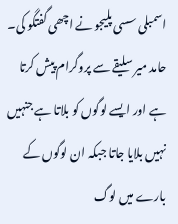اسمبلی سسی پلیجو نے اچھی گفتگو کی۔ حامد میر سلیقے سے پروگرام پیش کرتا ہے اور ایسے لوگوں کو بلاتا ہے جنہیں نہیں بلایا جاتا جبکہ ان لوگوں کے بارے میں لوگ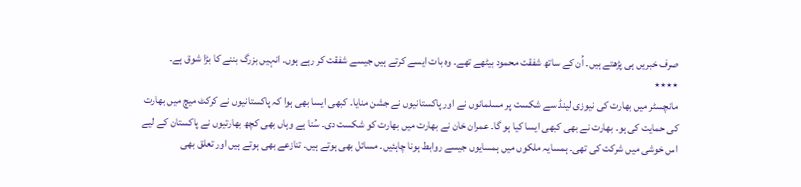صرف خبریں ہی پڑھتے ہیں۔ اُن کے ساتھ شفقت محمود بیٹھے تھے۔ وہ بات ایسے کرتے ہیں جیسے شفقت کر رہے ہوں۔ انہیں بزرگ بننے کا بڑا شوق ہے۔
٭٭٭٭
مانچسٹر میں بھارت کی نیوزی لینڈ سے شکست پر مسلمانوں نے اور پاکستانیوں نے جشن منایا۔ کبھی ایسا بھی ہوا کہ پاکستانیوں نے کرکٹ میچ میں بھارت کی حمایت کی ہو۔ بھارت نے بھی کبھی ایسا کیا ہو گا۔ عمران خان نے بھارت میں بھارت کو شکست دی۔ سُنا ہے وہاں بھی کچھ بھارتیوں نے پاکستان کے لیے اس خوشی میں شرکت کی تھی۔ ہمسایہ ملکوں میں ہمسایوں جیسے روابط ہونا چاہئیں۔ مسائل بھی ہوتے ہیں۔ تنازعے بھی ہوتے ہیں اور تعلق بھی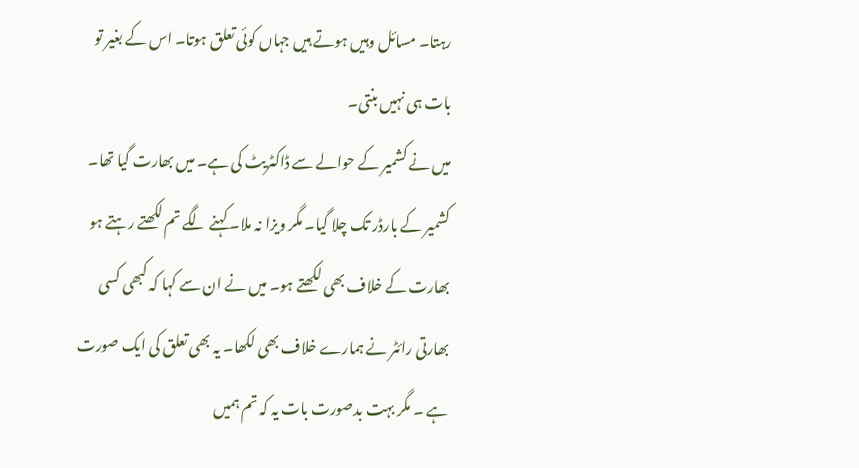رہتا۔ مسائل وہیں ہوتے ہیں جہاں کوئی تعلق ہوتا۔ اس کے بغیر تو بات ہی نہیں بنتی۔
میں نے کشمیر کے حوالے سے ڈاکٹریٹ کی ہے۔ میں بھارت گیا تھا۔ کشمیر کے بارڈر تک چلا گیا۔ مگر ویزا نہ ملا۔ کہنے لگے تم لکھتے رہتے ہو بھارت کے خلاف بھی لکھتے ہو۔ میں نے ان سے کہا کہ کبھی کسی بھارتی رائٹر نے ہمارے خلاف بھی لکھا۔ یہ بھی تعلق کی ایک صورت ہے ۔ مگر بہت بدصورت بات یہ کہ تم ہمیں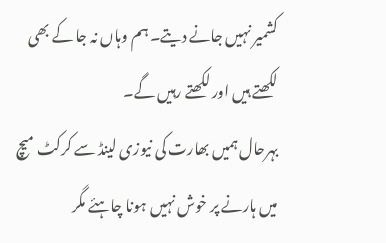کشمیر نہیں جانے دیتے۔ ہم وہاں نہ جا کے بھی لکھتے ہیں اور لکھتے رہیں گے۔
بہرحال ہمیں بھارت کی نیوزی لینڈ سے کرکٹ میچ میں ہارنے پر خوش نہیں ہونا چاہئے مگر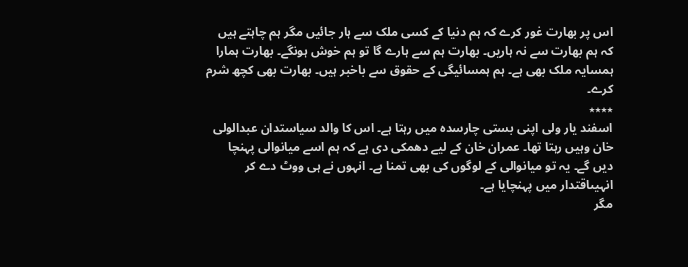اس پر بھارت غور کرے کہ ہم دنیا کے کسی ملک سے ہار جائیں مگر ہم چاہتے ہیں کہ ہم بھارت سے نہ ہاریں۔ بھارت ہم سے ہارے گا تو ہم خوش ہونگے۔ بھارت ہمارا ہمسایہ ملک بھی ہے۔ ہم ہمسائیگی کے حقوق سے باخبر ہیں۔ بھارت بھی کچھ شرم کرے۔
٭٭٭٭
اسفند یار ولی اپنی بستی چارسدہ میں رہتا ہے۔ اس کا والد سیاستدان عبدالولی خان وہیں رہتا تھا۔ عمران خان کے لیے دھمکی دی ہے کہ ہم اسے میانوالی پہنچا دیں گے۔ یہ تو میانوالی کے لوگوں کی بھی تمنا ہے۔ انہوں نے ہی ووٹ دے کر انہیںاقتدار میں پہنچایا ہے۔
مگر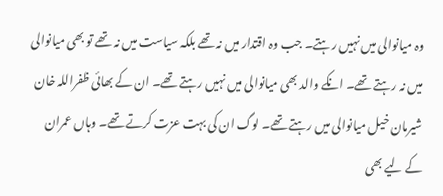وہ میانوالی میں نہیں رہتے۔ جب وہ اقتدار میں نہ تھے بلکہ سیاست میں نہ تھے تو بھی میانوالی میں نہ رہتے تھے۔ انکے والد بھی میانوالی میں نہیں رہتے تھے۔ ان کے بھائی ظفراللہ خان شیرمان خیل میانوالی میں رہتے تھے۔ لوگ ان کی بہت عزت کرتے تھے۔ وہاں عمران کے لیے بھی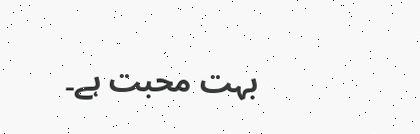بہت محبت ہے۔